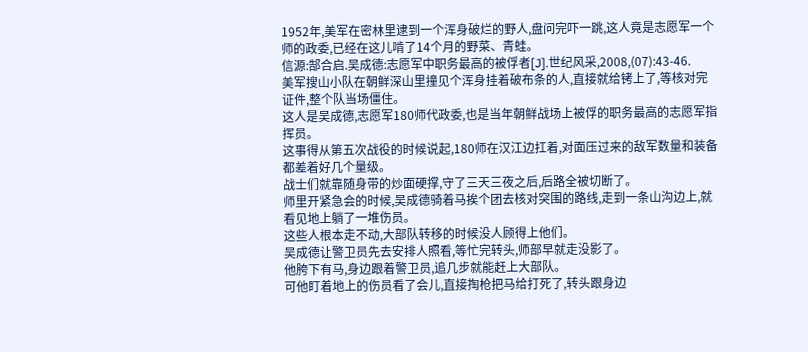1952年,美军在密林里逮到一个浑身破烂的野人,盘问完吓一跳,这人竟是志愿军一个师的政委,已经在这儿啃了14个月的野菜、青蛙。
信源:郜合启.吴成德:志愿军中职务最高的被俘者[J].世纪风采,2008,(07):43-46.
美军搜山小队在朝鲜深山里撞见个浑身挂着破布条的人,直接就给铐上了,等核对完证件,整个队当场僵住。
这人是吴成德,志愿军180师代政委,也是当年朝鲜战场上被俘的职务最高的志愿军指挥员。
这事得从第五次战役的时候说起,180师在汉江边扛着,对面压过来的敌军数量和装备都差着好几个量级。
战士们就靠随身带的炒面硬撑,守了三天三夜之后,后路全被切断了。
师里开紧急会的时候,吴成德骑着马挨个团去核对突围的路线,走到一条山沟边上,就看见地上躺了一堆伤员。
这些人根本走不动,大部队转移的时候没人顾得上他们。
吴成德让警卫员先去安排人照看,等忙完转头,师部早就走没影了。
他胯下有马,身边跟着警卫员,追几步就能赶上大部队。
可他盯着地上的伤员看了会儿,直接掏枪把马给打死了,转头跟身边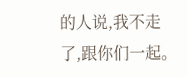的人说,我不走了,跟你们一起。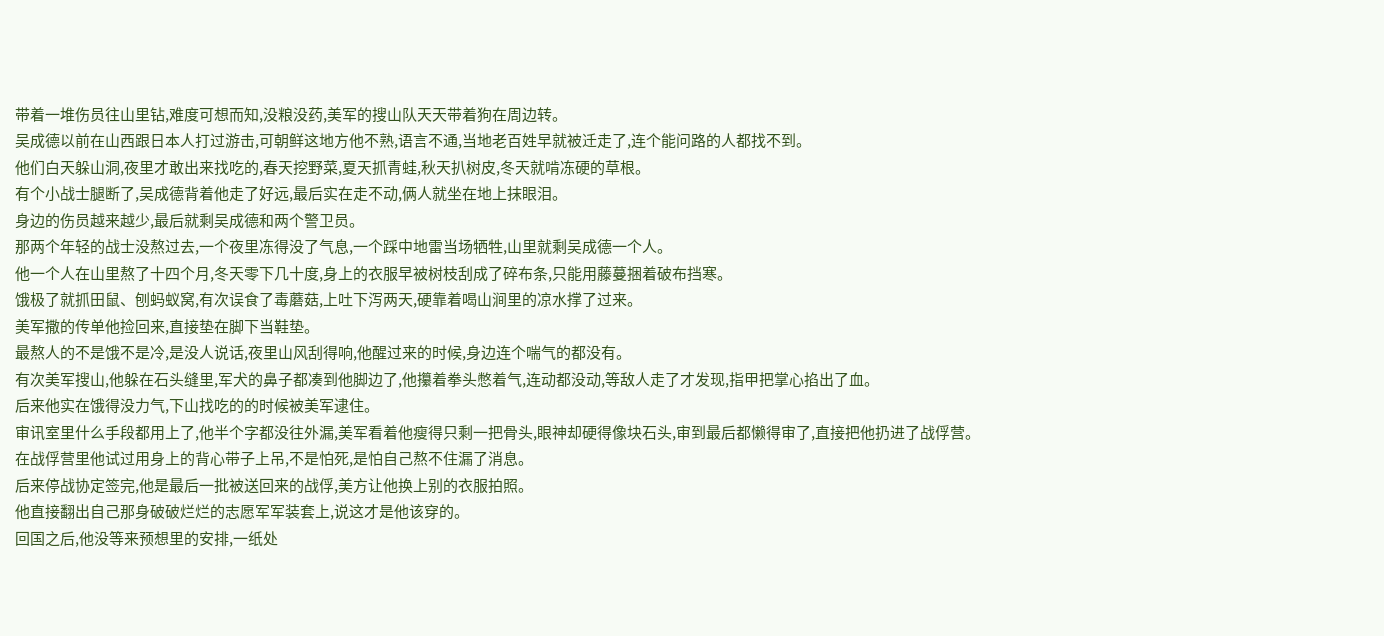带着一堆伤员往山里钻,难度可想而知,没粮没药,美军的搜山队天天带着狗在周边转。
吴成德以前在山西跟日本人打过游击,可朝鲜这地方他不熟,语言不通,当地老百姓早就被迁走了,连个能问路的人都找不到。
他们白天躲山洞,夜里才敢出来找吃的,春天挖野菜,夏天抓青蛙,秋天扒树皮,冬天就啃冻硬的草根。
有个小战士腿断了,吴成德背着他走了好远,最后实在走不动,俩人就坐在地上抹眼泪。
身边的伤员越来越少,最后就剩吴成德和两个警卫员。
那两个年轻的战士没熬过去,一个夜里冻得没了气息,一个踩中地雷当场牺牲,山里就剩吴成德一个人。
他一个人在山里熬了十四个月,冬天零下几十度,身上的衣服早被树枝刮成了碎布条,只能用藤蔓捆着破布挡寒。
饿极了就抓田鼠、刨蚂蚁窝,有次误食了毒蘑菇,上吐下泻两天,硬靠着喝山涧里的凉水撑了过来。
美军撒的传单他捡回来,直接垫在脚下当鞋垫。
最熬人的不是饿不是冷,是没人说话,夜里山风刮得响,他醒过来的时候,身边连个喘气的都没有。
有次美军搜山,他躲在石头缝里,军犬的鼻子都凑到他脚边了,他攥着拳头憋着气,连动都没动,等敌人走了才发现,指甲把掌心掐出了血。
后来他实在饿得没力气,下山找吃的的时候被美军逮住。
审讯室里什么手段都用上了,他半个字都没往外漏,美军看着他瘦得只剩一把骨头,眼神却硬得像块石头,审到最后都懒得审了,直接把他扔进了战俘营。
在战俘营里他试过用身上的背心带子上吊,不是怕死,是怕自己熬不住漏了消息。
后来停战协定签完,他是最后一批被送回来的战俘,美方让他换上别的衣服拍照。
他直接翻出自己那身破破烂烂的志愿军军装套上,说这才是他该穿的。
回国之后,他没等来预想里的安排,一纸处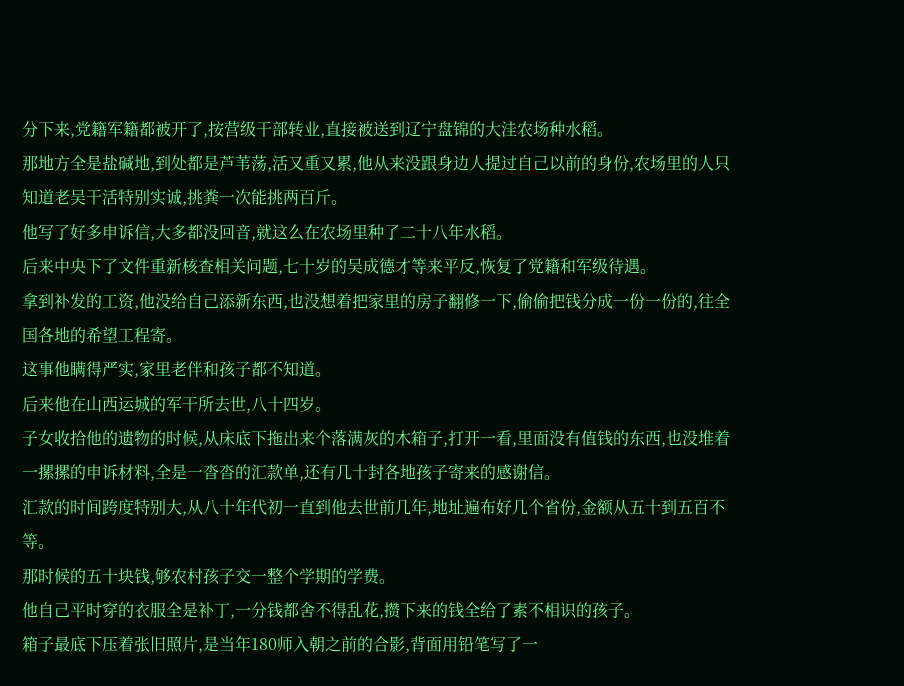分下来,党籍军籍都被开了,按营级干部转业,直接被送到辽宁盘锦的大洼农场种水稻。
那地方全是盐碱地,到处都是芦苇荡,活又重又累,他从来没跟身边人提过自己以前的身份,农场里的人只知道老吴干活特别实诚,挑粪一次能挑两百斤。
他写了好多申诉信,大多都没回音,就这么在农场里种了二十八年水稻。
后来中央下了文件重新核查相关问题,七十岁的吴成德才等来平反,恢复了党籍和军级待遇。
拿到补发的工资,他没给自己添新东西,也没想着把家里的房子翻修一下,偷偷把钱分成一份一份的,往全国各地的希望工程寄。
这事他瞒得严实,家里老伴和孩子都不知道。
后来他在山西运城的军干所去世,八十四岁。
子女收拾他的遗物的时候,从床底下拖出来个落满灰的木箱子,打开一看,里面没有值钱的东西,也没堆着一摞摞的申诉材料,全是一沓沓的汇款单,还有几十封各地孩子寄来的感谢信。
汇款的时间跨度特别大,从八十年代初一直到他去世前几年,地址遍布好几个省份,金额从五十到五百不等。
那时候的五十块钱,够农村孩子交一整个学期的学费。
他自己平时穿的衣服全是补丁,一分钱都舍不得乱花,攒下来的钱全给了素不相识的孩子。
箱子最底下压着张旧照片,是当年180师入朝之前的合影,背面用铅笔写了一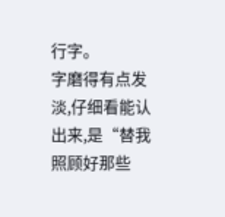行字。
字磨得有点发淡,仔细看能认出来,是“替我照顾好那些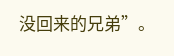没回来的兄弟”。